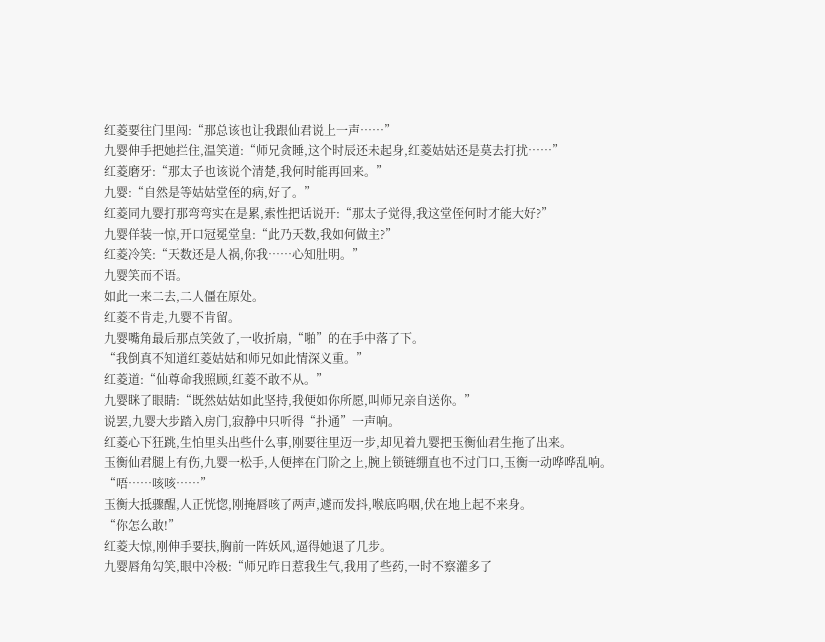红菱要往门里闯:“那总该也让我跟仙君说上一声……”
九婴伸手把她拦住,温笑道:“师兄贪睡,这个时辰还未起身,红菱姑姑还是莫去打扰……”
红菱磨牙:“那太子也该说个清楚,我何时能再回来。”
九婴:“自然是等姑姑堂侄的病,好了。”
红菱同九婴打那弯弯实在是累,索性把话说开:“那太子觉得,我这堂侄何时才能大好?”
九婴佯装一惊,开口冠冕堂皇:“此乃天数,我如何做主?”
红菱冷笑:“天数还是人祸,你我……心知肚明。”
九婴笑而不语。
如此一来二去,二人僵在原处。
红菱不肯走,九婴不肯留。
九婴嘴角最后那点笑敛了,一收折扇,“啪”的在手中落了下。
“我倒真不知道红菱姑姑和师兄如此情深义重。”
红菱道:“仙尊命我照顾,红菱不敢不从。”
九婴眯了眼睛:“既然姑姑如此坚持,我便如你所愿,叫师兄亲自送你。”
说罢,九婴大步踏入房门,寂静中只听得“扑通”一声响。
红菱心下狂跳,生怕里头出些什么事,刚要往里迈一步,却见着九婴把玉衡仙君生拖了出来。
玉衡仙君腿上有伤,九婴一松手,人便摔在门阶之上,腕上锁链绷直也不过门口,玉衡一动哗哗乱响。
“唔……咳咳……”
玉衡大抵骤醒,人正恍惚,刚掩唇咳了两声,遽而发抖,喉底呜咽,伏在地上起不来身。
“你怎么敢!”
红菱大惊,刚伸手要扶,胸前一阵妖风,逼得她退了几步。
九婴唇角勾笑,眼中冷极:“师兄昨日惹我生气,我用了些药,一时不察灌多了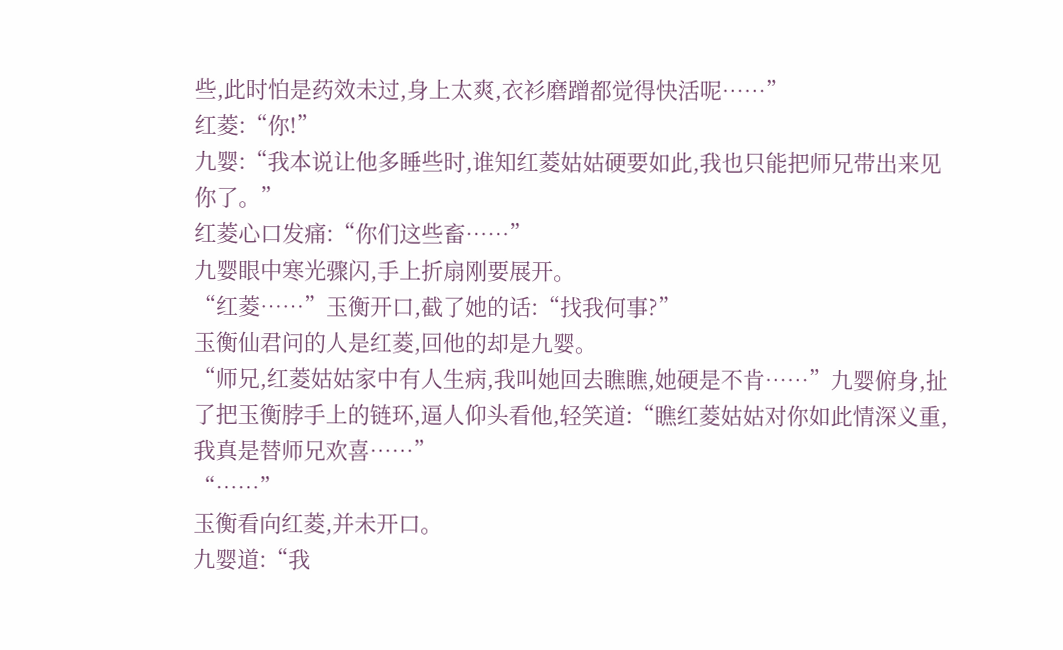些,此时怕是药效未过,身上太爽,衣衫磨蹭都觉得快活呢……”
红菱:“你!”
九婴:“我本说让他多睡些时,谁知红菱姑姑硬要如此,我也只能把师兄带出来见你了。”
红菱心口发痛:“你们这些畜……”
九婴眼中寒光骤闪,手上折扇刚要展开。
“红菱……”玉衡开口,截了她的话:“找我何事?”
玉衡仙君问的人是红菱,回他的却是九婴。
“师兄,红菱姑姑家中有人生病,我叫她回去瞧瞧,她硬是不肯……”九婴俯身,扯了把玉衡脖手上的链环,逼人仰头看他,轻笑道:“瞧红菱姑姑对你如此情深义重,我真是替师兄欢喜……”
“……”
玉衡看向红菱,并未开口。
九婴道:“我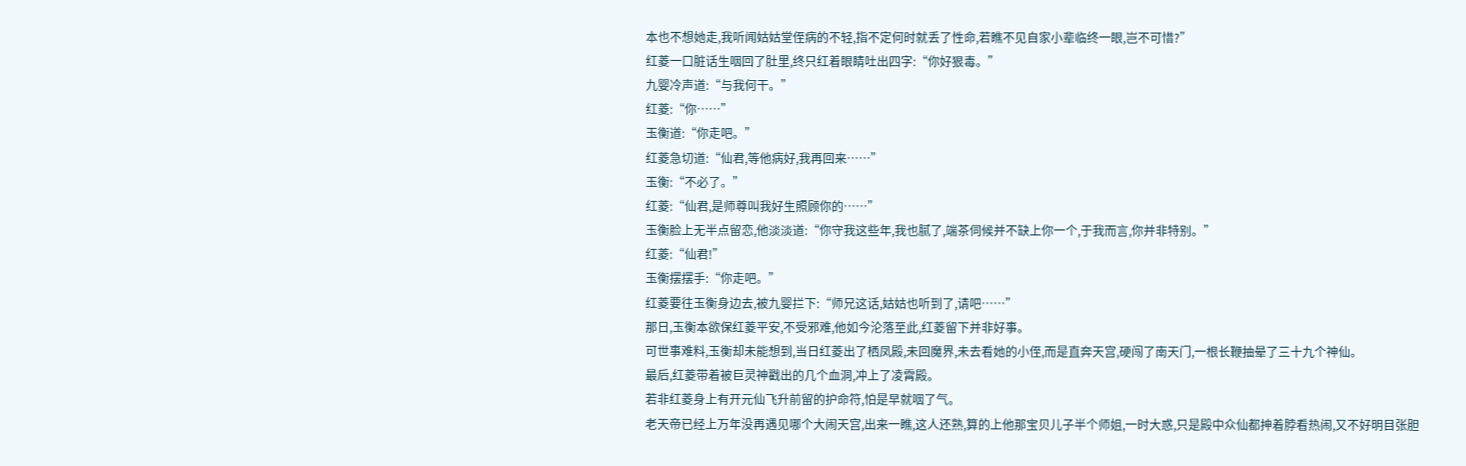本也不想她走,我听闻姑姑堂侄病的不轻,指不定何时就丢了性命,若瞧不见自家小辈临终一眼,岂不可惜?”
红菱一口脏话生咽回了肚里,终只红着眼睛吐出四字:“你好狠毒。”
九婴冷声道:“与我何干。”
红菱:“你……”
玉衡道:“你走吧。”
红菱急切道:“仙君,等他病好,我再回来……”
玉衡:“不必了。”
红菱:“仙君,是师尊叫我好生照顾你的……”
玉衡脸上无半点留恋,他淡淡道:“你守我这些年,我也腻了,端茶伺候并不缺上你一个,于我而言,你并非特别。”
红菱:“仙君!”
玉衡摆摆手:“你走吧。”
红菱要往玉衡身边去,被九婴拦下:“师兄这话,姑姑也听到了,请吧……”
那日,玉衡本欲保红菱平安,不受邪难,他如今沦落至此,红菱留下并非好事。
可世事难料,玉衡却未能想到,当日红菱出了栖凤殿,未回魔界,未去看她的小侄,而是直奔天宫,硬闯了南天门,一根长鞭抽晕了三十九个神仙。
最后,红菱带着被巨灵神戳出的几个血洞,冲上了凌霄殿。
若非红菱身上有开元仙飞升前留的护命符,怕是早就咽了气。
老天帝已经上万年没再遇见哪个大闹天宫,出来一瞧,这人还熟,算的上他那宝贝儿子半个师姐,一时大惑,只是殿中众仙都抻着脖看热闹,又不好明目张胆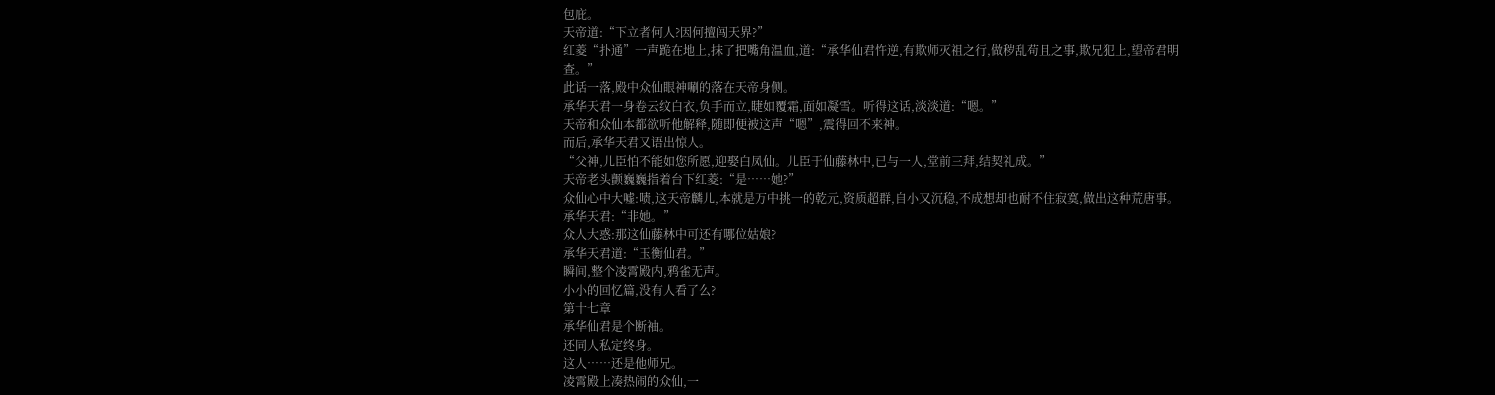包庇。
天帝道:“下立者何人?因何擅闯天界?”
红菱“扑通”一声跪在地上,抹了把嘴角温血,道:“承华仙君忤逆,有欺师灭祖之行,做秽乱苟且之事,欺兄犯上,望帝君明查。”
此话一落,殿中众仙眼神唰的落在天帝身侧。
承华天君一身卷云纹白衣,负手而立,睫如覆霜,面如凝雪。听得这话,淡淡道:“嗯。”
天帝和众仙本都欲听他解释,随即便被这声“嗯”,震得回不来神。
而后,承华天君又语出惊人。
“父神,儿臣怕不能如您所愿,迎娶白凤仙。儿臣于仙藤林中,已与一人,堂前三拜,结契礼成。”
天帝老头颤巍巍指着台下红菱:“是……她?”
众仙心中大嘘:啧,这天帝麟儿,本就是万中挑一的乾元,资质超群,自小又沉稳,不成想却也耐不住寂寞,做出这种荒唐事。
承华天君:“非她。”
众人大惑:那这仙藤林中可还有哪位姑娘?
承华天君道:“玉衡仙君。”
瞬间,整个凌霄殿内,鸦雀无声。
小小的回忆篇,没有人看了么?
第十七章
承华仙君是个断袖。
还同人私定终身。
这人……还是他师兄。
凌霄殿上凑热闹的众仙,一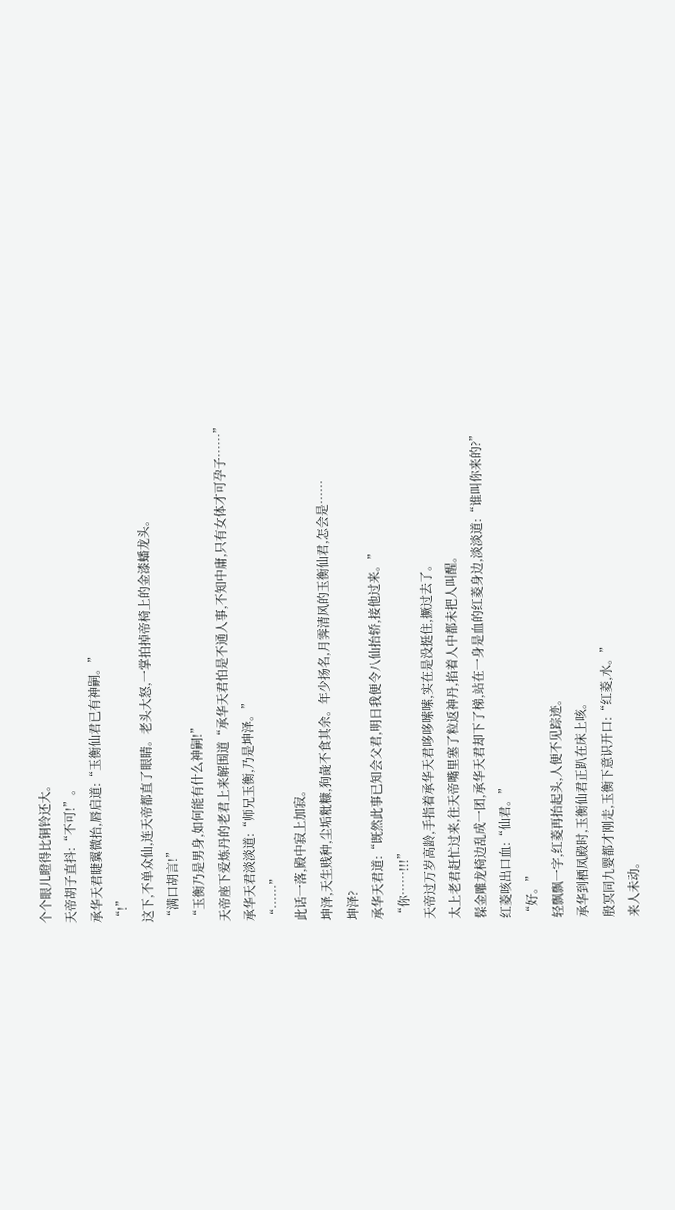个个眼儿瞪得比铜铃还大。
天帝胡子直抖:“不可!”。
承华天君睫翼微抬,唇启道:“玉衡仙君已有神嗣。”
“!”
这下,不单众仙,连天帝都直了眼睛。老头大怒,一掌拍掉帝椅上的金漆蟠龙头。
“满口胡言!”
“玉衡乃是男身,如何能有什么神嗣!”
天帝座下爱炼丹的老君上来解围道“承华天君怕是不通人事,不知中庸,只有女体才可孕子……”
承华天君淡淡道:“师兄玉衡,乃是坤泽。”
“……”
此话一落,殿中寂上加寂。
坤泽,天生贱种,尘垢粃糠,狗彘不食其余。年少扬名,月霁清风的玉衡仙君,怎会是……
坤泽?
承华天君道:“既然此事已知会父君,明日我便令八仙抬轿,接他过来。”
“你……!!!”
天帝过万岁高龄,手指着承华天君哆哆嗦嗦,实在是没挺住,撅过去了。
太上老君赶忙过来,往天帝嘴里塞了粒返神丹,掐着人中都未把人叫醒。
髹金雕龙椅边乱成一团,承华天君却下了梯,站在一身是血的红菱身边,淡淡道:“谁叫你来的?”
红菱咳出口血:“仙君。”
“好。”
轻飘飘一字,红菱再抬起头,人便不见踪迹。
承华到栖凤殿时,玉衡仙君正趴在床上咳。
殷冥同九婴都才刚走,玉衡下意识开口:“红菱,水。”
来人未动。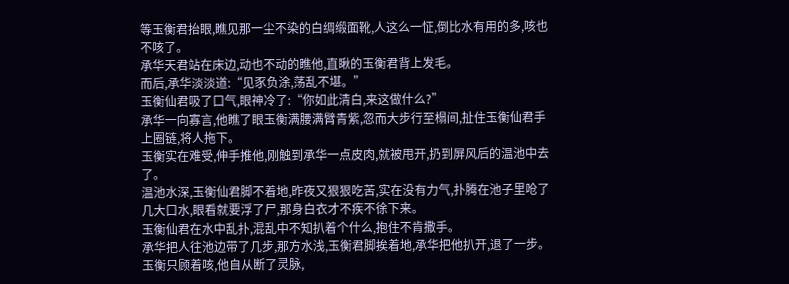等玉衡君抬眼,瞧见那一尘不染的白绸缎面靴,人这么一怔,倒比水有用的多,咳也不咳了。
承华天君站在床边,动也不动的瞧他,直瞅的玉衡君背上发毛。
而后,承华淡淡道:“见豕负涂,荡乱不堪。”
玉衡仙君吸了口气,眼神冷了:“你如此清白,来这做什么?”
承华一向寡言,他瞧了眼玉衡满腰满臂青紫,忽而大步行至榻间,扯住玉衡仙君手上圈链,将人拖下。
玉衡实在难受,伸手推他,刚触到承华一点皮肉,就被甩开,扔到屏风后的温池中去了。
温池水深,玉衡仙君脚不着地,昨夜又狠狠吃苦,实在没有力气,扑腾在池子里呛了几大口水,眼看就要浮了尸,那身白衣才不疾不徐下来。
玉衡仙君在水中乱扑,混乱中不知扒着个什么,抱住不肯撒手。
承华把人往池边带了几步,那方水浅,玉衡君脚挨着地,承华把他扒开,退了一步。
玉衡只顾着咳,他自从断了灵脉,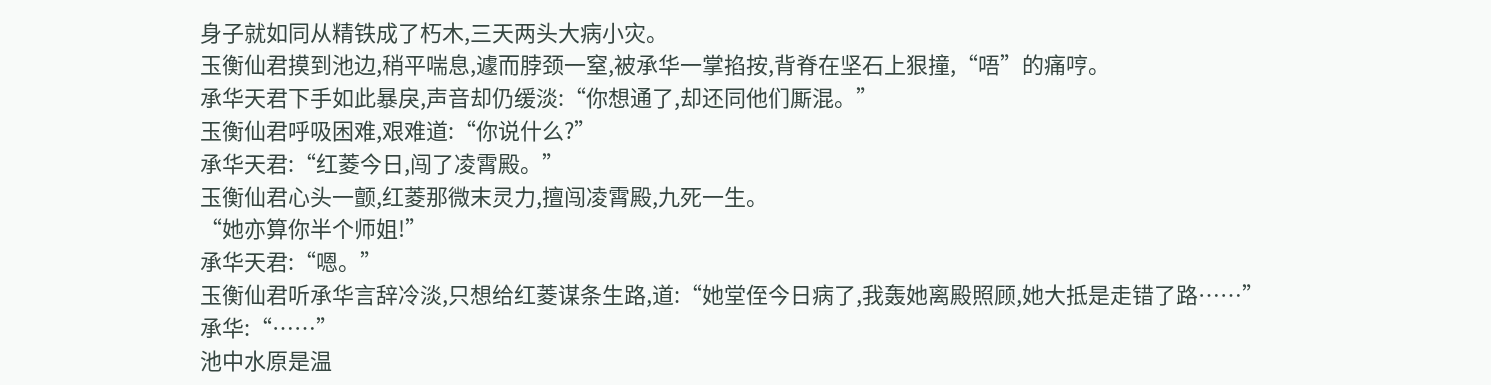身子就如同从精铁成了朽木,三天两头大病小灾。
玉衡仙君摸到池边,稍平喘息,遽而脖颈一窒,被承华一掌掐按,背脊在坚石上狠撞,“唔”的痛哼。
承华天君下手如此暴戾,声音却仍缓淡:“你想通了,却还同他们厮混。”
玉衡仙君呼吸困难,艰难道:“你说什么?”
承华天君:“红菱今日,闯了凌霄殿。”
玉衡仙君心头一颤,红菱那微末灵力,擅闯凌霄殿,九死一生。
“她亦算你半个师姐!”
承华天君:“嗯。”
玉衡仙君听承华言辞冷淡,只想给红菱谋条生路,道:“她堂侄今日病了,我轰她离殿照顾,她大抵是走错了路……”
承华:“……”
池中水原是温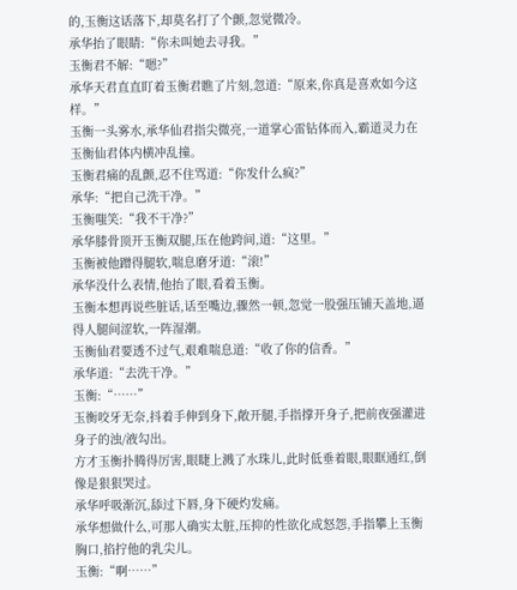的,玉衡这话落下,却莫名打了个颤,忽觉微冷。
承华抬了眼睛:“你未叫她去寻我。”
玉衡君不解:“嗯?”
承华天君直直盯着玉衡君瞧了片刻,忽道:“原来,你真是喜欢如今这样。”
玉衡一头雾水,承华仙君指尖微亮,一道掌心雷钻体而入,霸道灵力在玉衡仙君体内横冲乱撞。
玉衡君痛的乱颤,忍不住骂道:“你发什么疯?”
承华:“把自己洗干净。”
玉衡嗤笑:“我不干净?”
承华膝骨顶开玉衡双腿,压在他跨间,道:“这里。”
玉衡被他蹭得腿软,喘息磨牙道:“滚!”
承华没什么表情,他抬了眼,看着玉衡。
玉衡本想再说些脏话,话至嘴边,骤然一顿,忽觉一股强压铺天盖地,逼得人腿间涩软,一阵湿潮。
玉衡仙君要透不过气,艰难喘息道:“收了你的信香。”
承华道:“去洗干净。”
玉衡:“……”
玉衡咬牙无奈,抖着手伸到身下,敞开腿,手指撑开身子,把前夜强灌进身子的浊/液勾出。
方才玉衡扑腾得厉害,眼睫上溅了水珠儿,此时低垂着眼,眼眶通红,倒像是狠狠哭过。
承华呼吸渐沉,舔过下唇,身下硬灼发痛。
承华想做什么,可那人确实太脏,压抑的性欲化成怒怨,手指攀上玉衡胸口,掐拧他的乳尖儿。
玉衡:“啊……”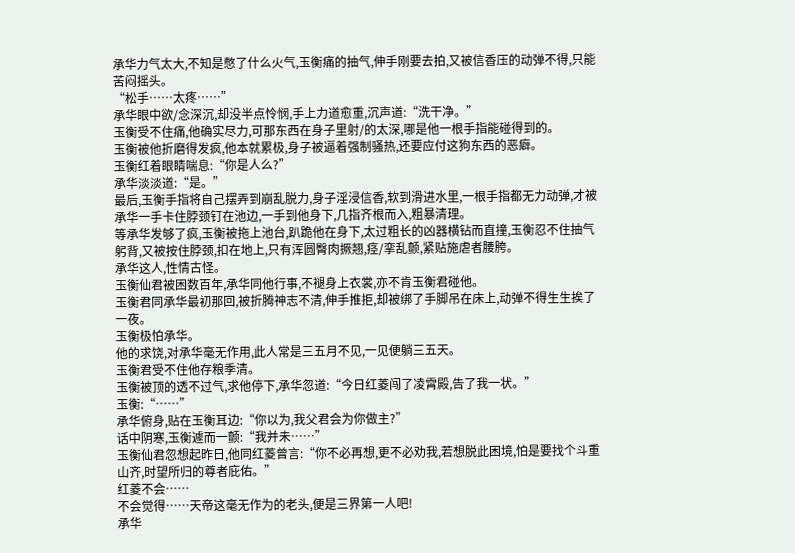承华力气太大,不知是憋了什么火气,玉衡痛的抽气,伸手刚要去拍,又被信香压的动弹不得,只能苦闷摇头。
“松手……太疼……”
承华眼中欲/念深沉,却没半点怜悯,手上力道愈重,沉声道:“洗干净。”
玉衡受不住痛,他确实尽力,可那东西在身子里射/的太深,哪是他一根手指能碰得到的。
玉衡被他折磨得发疯,他本就累极,身子被逼着强制骚热,还要应付这狗东西的恶癖。
玉衡红着眼睛喘息:“你是人么?”
承华淡淡道:“是。”
最后,玉衡手指将自己摆弄到崩乱脱力,身子淫浸信香,软到滑进水里,一根手指都无力动弹,才被承华一手卡住脖颈钉在池边,一手到他身下,几指齐根而入,粗暴清理。
等承华发够了疯,玉衡被拖上池台,趴跪他在身下,太过粗长的凶器横钻而直撞,玉衡忍不住抽气躬背,又被按住脖颈,扣在地上,只有浑圆臀肉撅翘,痉/挛乱颤,紧贴施虐者腰胯。
承华这人,性情古怪。
玉衡仙君被困数百年,承华同他行事,不褪身上衣裳,亦不肯玉衡君碰他。
玉衡君同承华最初那回,被折腾神志不清,伸手推拒,却被绑了手脚吊在床上,动弹不得生生挨了一夜。
玉衡极怕承华。
他的求饶,对承华毫无作用,此人常是三五月不见,一见便躺三五天。
玉衡君受不住他存粮季清。
玉衡被顶的透不过气,求他停下,承华忽道:“今日红菱闯了凌霄殿,告了我一状。”
玉衡:“……”
承华俯身,贴在玉衡耳边:“你以为,我父君会为你做主?”
话中阴寒,玉衡遽而一颤:“我并未……”
玉衡仙君忽想起昨日,他同红菱曾言:“你不必再想,更不必劝我,若想脱此困境,怕是要找个斗重山齐,时望所归的尊者庇佑。”
红菱不会……
不会觉得……天帝这毫无作为的老头,便是三界第一人吧!
承华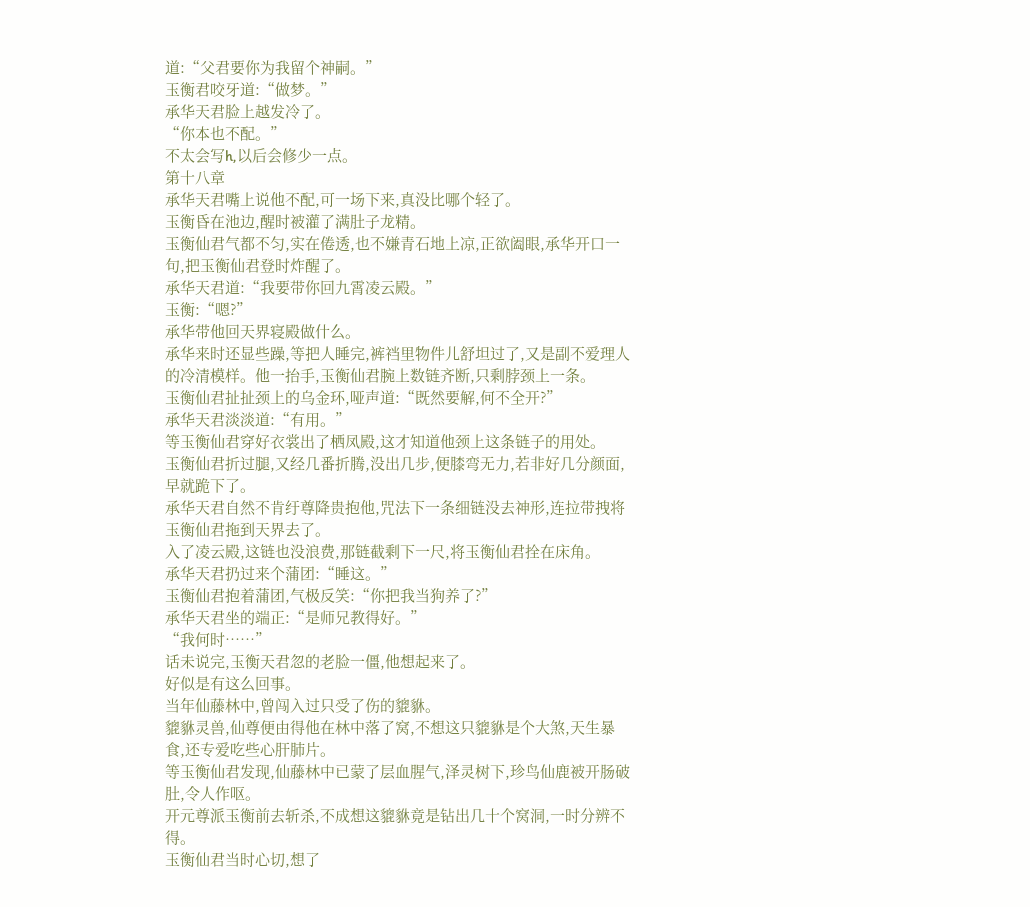道:“父君要你为我留个神嗣。”
玉衡君咬牙道:“做梦。”
承华天君脸上越发冷了。
“你本也不配。”
不太会写h,以后会修少一点。
第十八章
承华天君嘴上说他不配,可一场下来,真没比哪个轻了。
玉衡昏在池边,醒时被灌了满肚子龙精。
玉衡仙君气都不匀,实在倦透,也不嫌青石地上凉,正欲阖眼,承华开口一句,把玉衡仙君登时炸醒了。
承华天君道:“我要带你回九霄凌云殿。”
玉衡:“嗯?”
承华带他回天界寝殿做什么。
承华来时还显些躁,等把人睡完,裤裆里物件儿舒坦过了,又是副不爱理人的冷清模样。他一抬手,玉衡仙君腕上数链齐断,只剩脖颈上一条。
玉衡仙君扯扯颈上的乌金环,哑声道:“既然要解,何不全开?”
承华天君淡淡道:“有用。”
等玉衡仙君穿好衣裳出了栖凤殿,这才知道他颈上这条链子的用处。
玉衡仙君折过腿,又经几番折腾,没出几步,便膝弯无力,若非好几分颜面,早就跪下了。
承华天君自然不肯纡尊降贵抱他,咒法下一条细链没去神形,连拉带拽将玉衡仙君拖到天界去了。
入了凌云殿,这链也没浪费,那链截剩下一尺,将玉衡仙君拴在床角。
承华天君扔过来个蒲团:“睡这。”
玉衡仙君抱着蒲团,气极反笑:“你把我当狗养了?”
承华天君坐的端正:“是师兄教得好。”
“我何时……”
话未说完,玉衡天君忽的老脸一僵,他想起来了。
好似是有这么回事。
当年仙藤林中,曾闯入过只受了伤的貔貅。
貔貅灵兽,仙尊便由得他在林中落了窝,不想这只貔貅是个大煞,天生暴食,还专爱吃些心肝肺片。
等玉衡仙君发现,仙藤林中已蒙了层血腥气,泽灵树下,珍鸟仙鹿被开肠破肚,令人作呕。
开元尊派玉衡前去斩杀,不成想这貔貅竟是钻出几十个窝洞,一时分辨不得。
玉衡仙君当时心切,想了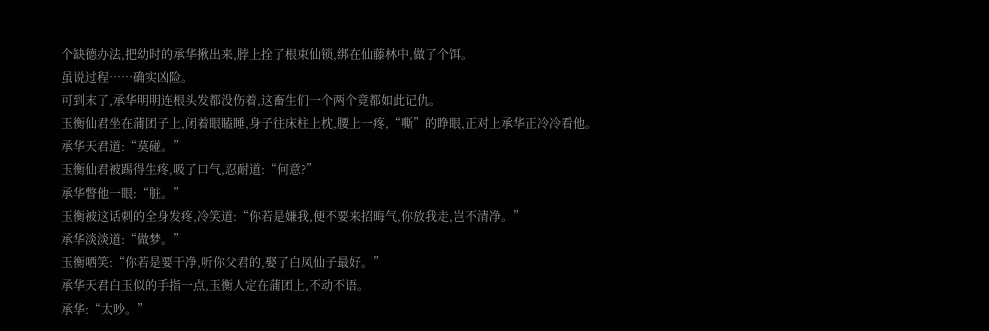个缺德办法,把幼时的承华揪出来,脖上拴了根束仙锁,绑在仙藤林中,做了个饵。
虽说过程……确实凶险。
可到末了,承华明明连根头发都没伤着,这畜生们一个两个竟都如此记仇。
玉衡仙君坐在蒲团子上,闭着眼瞌睡,身子往床柱上枕,腰上一疼,“嘶”的睁眼,正对上承华正冷冷看他。
承华天君道:“莫碰。”
玉衡仙君被踢得生疼,吸了口气,忍耐道:“何意?”
承华瞥他一眼:“脏。”
玉衡被这话刺的全身发疼,冷笑道:“你若是嫌我,便不要来招晦气,你放我走,岂不清净。”
承华淡淡道:“做梦。”
玉衡哂笑:“你若是要干净,听你父君的,娶了白凤仙子最好。”
承华天君白玉似的手指一点,玉衡人定在蒲团上,不动不语。
承华:“太吵。”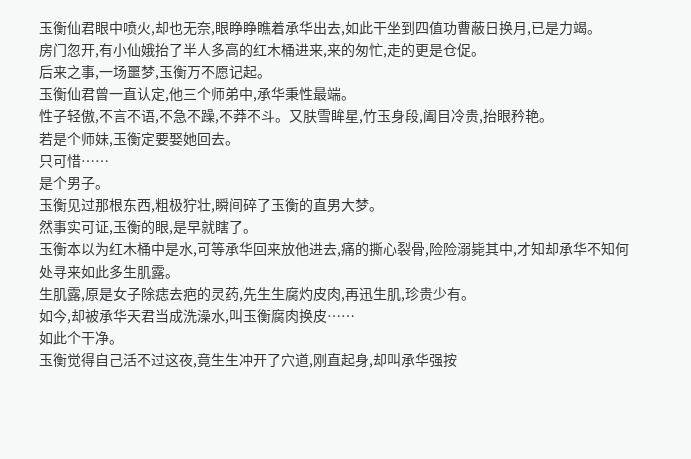玉衡仙君眼中喷火,却也无奈,眼睁睁瞧着承华出去,如此干坐到四值功曹蔽日换月,已是力竭。
房门忽开,有小仙娥抬了半人多高的红木桶进来,来的匆忙,走的更是仓促。
后来之事,一场噩梦,玉衡万不愿记起。
玉衡仙君曾一直认定,他三个师弟中,承华秉性最端。
性子轻傲,不言不语,不急不躁,不莽不斗。又肤雪眸星,竹玉身段,阖目冷贵,抬眼矜艳。
若是个师妹,玉衡定要娶她回去。
只可惜……
是个男子。
玉衡见过那根东西,粗极狞壮,瞬间碎了玉衡的直男大梦。
然事实可证,玉衡的眼,是早就瞎了。
玉衡本以为红木桶中是水,可等承华回来放他进去,痛的撕心裂骨,险险溺毙其中,才知却承华不知何处寻来如此多生肌露。
生肌露,原是女子除痣去疤的灵药,先生生腐灼皮肉,再迅生肌,珍贵少有。
如今,却被承华天君当成洗澡水,叫玉衡腐肉换皮……
如此个干净。
玉衡觉得自己活不过这夜,竟生生冲开了穴道,刚直起身,却叫承华强按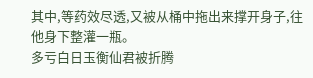其中,等药效尽透,又被从桶中拖出来撑开身子,往他身下整灌一瓶。
多亏白日玉衡仙君被折腾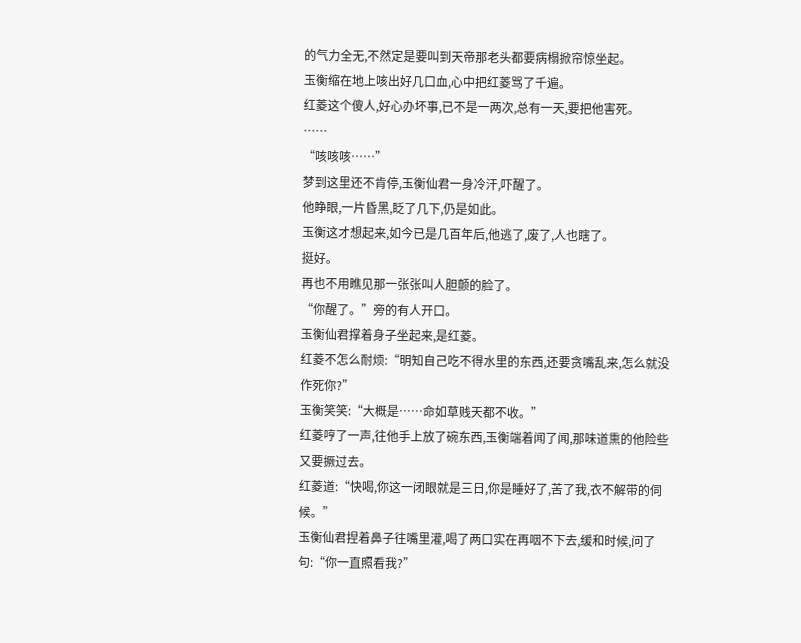的气力全无,不然定是要叫到天帝那老头都要病榻掀帘惊坐起。
玉衡缩在地上咳出好几口血,心中把红菱骂了千遍。
红菱这个傻人,好心办坏事,已不是一两次,总有一天,要把他害死。
……
“咳咳咳……”
梦到这里还不肯停,玉衡仙君一身冷汗,吓醒了。
他睁眼,一片昏黑,眨了几下,仍是如此。
玉衡这才想起来,如今已是几百年后,他逃了,废了,人也瞎了。
挺好。
再也不用瞧见那一张张叫人胆颤的脸了。
“你醒了。”旁的有人开口。
玉衡仙君撑着身子坐起来,是红菱。
红菱不怎么耐烦:“明知自己吃不得水里的东西,还要贪嘴乱来,怎么就没作死你?”
玉衡笑笑:“大概是……命如草贱天都不收。”
红菱哼了一声,往他手上放了碗东西,玉衡端着闻了闻,那味道熏的他险些又要撅过去。
红菱道:“快喝,你这一闭眼就是三日,你是睡好了,苦了我,衣不解带的伺候。”
玉衡仙君捏着鼻子往嘴里灌,喝了两口实在再咽不下去,缓和时候,问了句:“你一直照看我?”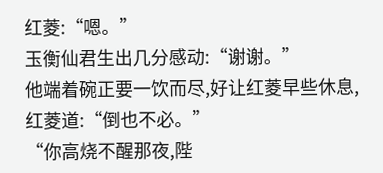红菱:“嗯。”
玉衡仙君生出几分感动:“谢谢。”
他端着碗正要一饮而尽,好让红菱早些休息,红菱道:“倒也不必。”
“你高烧不醒那夜,陛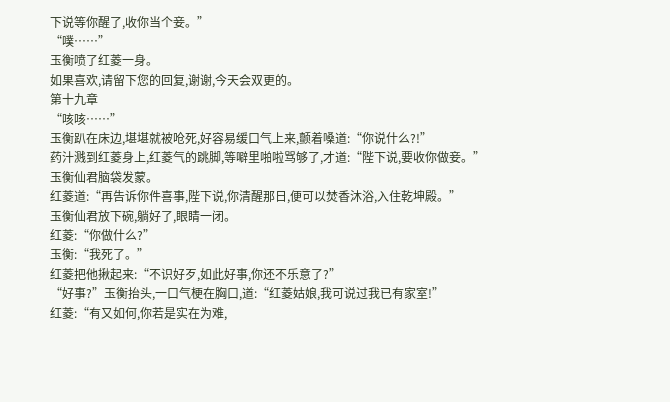下说等你醒了,收你当个妾。”
“噗……”
玉衡喷了红菱一身。
如果喜欢,请留下您的回复,谢谢,今天会双更的。
第十九章
“咳咳……”
玉衡趴在床边,堪堪就被呛死,好容易缓口气上来,颤着嗓道:“你说什么?!”
药汁溅到红菱身上,红菱气的跳脚,等噼里啪啦骂够了,才道:“陛下说,要收你做妾。”
玉衡仙君脑袋发蒙。
红菱道:“再告诉你件喜事,陛下说,你清醒那日,便可以焚香沐浴,入住乾坤殿。”
玉衡仙君放下碗,躺好了,眼睛一闭。
红菱:“你做什么?”
玉衡:“我死了。”
红菱把他揪起来:“不识好歹,如此好事,你还不乐意了?”
“好事?”玉衡抬头,一口气梗在胸口,道:“红菱姑娘,我可说过我已有家室!”
红菱:“有又如何,你若是实在为难,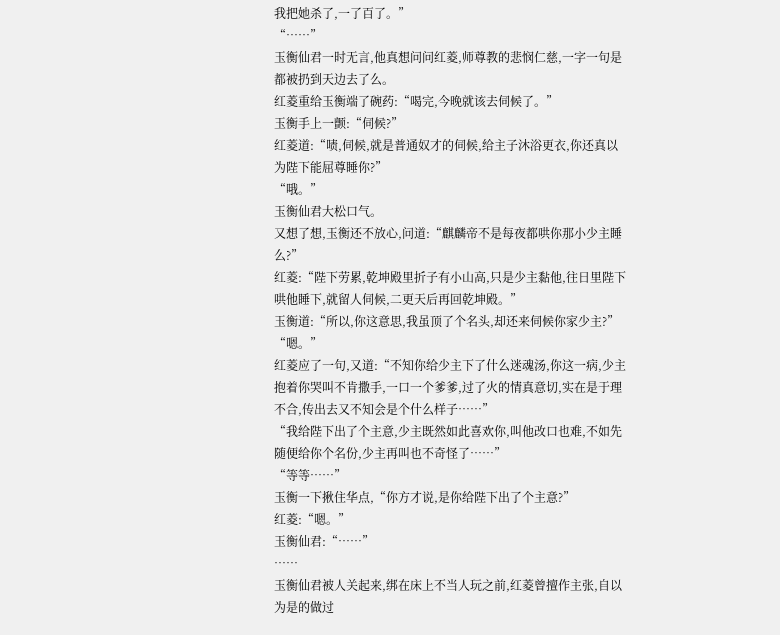我把她杀了,一了百了。”
“……”
玉衡仙君一时无言,他真想问问红菱,师尊教的悲悯仁慈,一字一句是都被扔到天边去了么。
红菱重给玉衡端了碗药:“喝完,今晚就该去伺候了。”
玉衡手上一颤:“伺候?”
红菱道:“啧,伺候,就是普通奴才的伺候,给主子沐浴更衣,你还真以为陛下能屈尊睡你?”
“哦。”
玉衡仙君大松口气。
又想了想,玉衡还不放心,问道:“麒麟帝不是每夜都哄你那小少主睡么?”
红菱:“陛下劳累,乾坤殿里折子有小山高,只是少主黏他,往日里陛下哄他睡下,就留人伺候,二更天后再回乾坤殿。”
玉衡道:“所以,你这意思,我虽顶了个名头,却还来伺候你家少主?”
“嗯。”
红菱应了一句,又道:“不知你给少主下了什么迷魂汤,你这一病,少主抱着你哭叫不肯撒手,一口一个爹爹,过了火的情真意切,实在是于理不合,传出去又不知会是个什么样子……”
“我给陛下出了个主意,少主既然如此喜欢你,叫他改口也难,不如先随便给你个名份,少主再叫也不奇怪了……”
“等等……”
玉衡一下揪住华点,“你方才说,是你给陛下出了个主意?”
红菱:“嗯。”
玉衡仙君:“……”
……
玉衡仙君被人关起来,绑在床上不当人玩之前,红菱曾擅作主张,自以为是的做过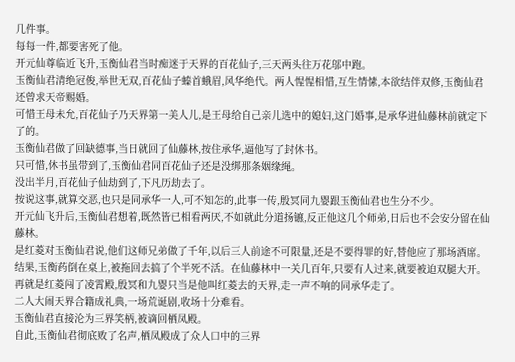几件事。
每每一件,都要害死了他。
开元仙尊临近飞升,玉衡仙君当时痴迷于天界的百花仙子,三天两头往万花邬中跑。
玉衡仙君清绝冠俊,举世无双,百花仙子螓首蛾眉,风华绝代。两人惺惺相惜,互生情愫,本欲结伴双修,玉衡仙君还曾求天帝赐婚。
可惜王母未允,百花仙子乃天界第一美人儿,是王母给自己亲儿选中的媳妇,这门婚事,是承华进仙藤林前就定下了的。
玉衡仙君做了回缺德事,当日就回了仙藤林,按住承华,逼他写了封休书。
只可惜,休书虽带到了,玉衡仙君同百花仙子还是没绑那条姻缘绳。
没出半月,百花仙子仙劫到了,下凡历劫去了。
按说这事,就算交恶,也只是同承华一人,可不知怎的,此事一传,殷冥同九婴跟玉衡仙君也生分不少。
开元仙飞升后,玉衡仙君想着,既然皆已相看两厌,不如就此分道扬镳,反正他这几个师弟,日后也不会安分留在仙藤林。
是红菱对玉衡仙君说,他们这师兄弟做了千年,以后三人前途不可限量,还是不要得罪的好,替他应了那场酒席。
结果,玉衡药倒在桌上,被拖回去搞了个半死不活。在仙藤林中一关几百年,只要有人过来,就要被迫双腿大开。
再就是红菱闯了凌霄殿,殷冥和九婴只当是他叫红菱去的天界,走一声不响的同承华走了。
二人大闹天界合籍成礼典,一场荒诞剧,收场十分难看。
玉衡仙君直接沦为三界笑柄,被谪回栖凤殿。
自此,玉衡仙君彻底败了名声,栖凤殿成了众人口中的三界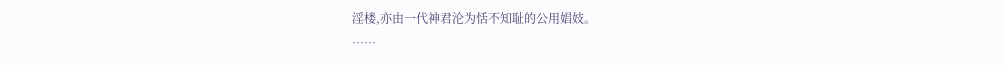淫楼,亦由一代神君沦为恬不知耻的公用娼妓。
……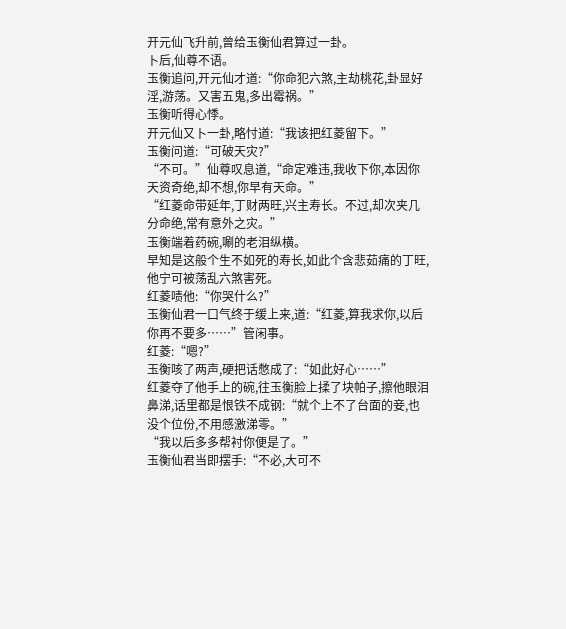开元仙飞升前,曾给玉衡仙君算过一卦。
卜后,仙尊不语。
玉衡追问,开元仙才道:“你命犯六煞,主劫桃花,卦显好淫,游荡。又害五鬼,多出霉祸。”
玉衡听得心悸。
开元仙又卜一卦,略忖道:“我该把红菱留下。”
玉衡问道:“可破天灾?”
“不可。”仙尊叹息道,“命定难违,我收下你,本因你天资奇绝,却不想,你早有天命。”
“红菱命带延年,丁财两旺,兴主寿长。不过,却次夹几分命绝,常有意外之灾。”
玉衡端着药碗,唰的老泪纵横。
早知是这般个生不如死的寿长,如此个含悲茹痛的丁旺,他宁可被荡乱六煞害死。
红菱啧他:“你哭什么?”
玉衡仙君一口气终于缓上来,道:“红菱,算我求你,以后你再不要多……”管闲事。
红菱:“嗯?”
玉衡咳了两声,硬把话憋成了:“如此好心……”
红菱夺了他手上的碗,往玉衡脸上揉了块帕子,擦他眼泪鼻涕,话里都是恨铁不成钢:“就个上不了台面的妾,也没个位份,不用感激涕零。”
“我以后多多帮衬你便是了。”
玉衡仙君当即摆手:“不必,大可不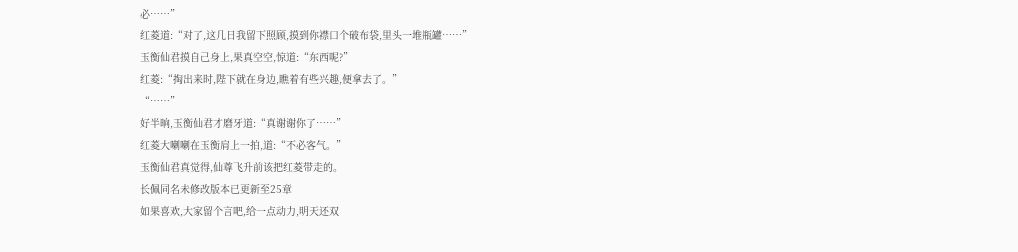必……”
红菱道:“对了,这几日我留下照顾,摸到你襟口个破布袋,里头一堆瓶罐……”
玉衡仙君摸自己身上,果真空空,惊道:“东西呢?”
红菱:“掏出来时,陛下就在身边,瞧着有些兴趣,便拿去了。”
“……”
好半晌,玉衡仙君才磨牙道:“真谢谢你了……”
红菱大喇喇在玉衡肩上一拍,道:“不必客气。”
玉衡仙君真觉得,仙尊飞升前该把红菱带走的。
长佩同名未修改版本已更新至25章
如果喜欢,大家留个言吧,给一点动力,明天还双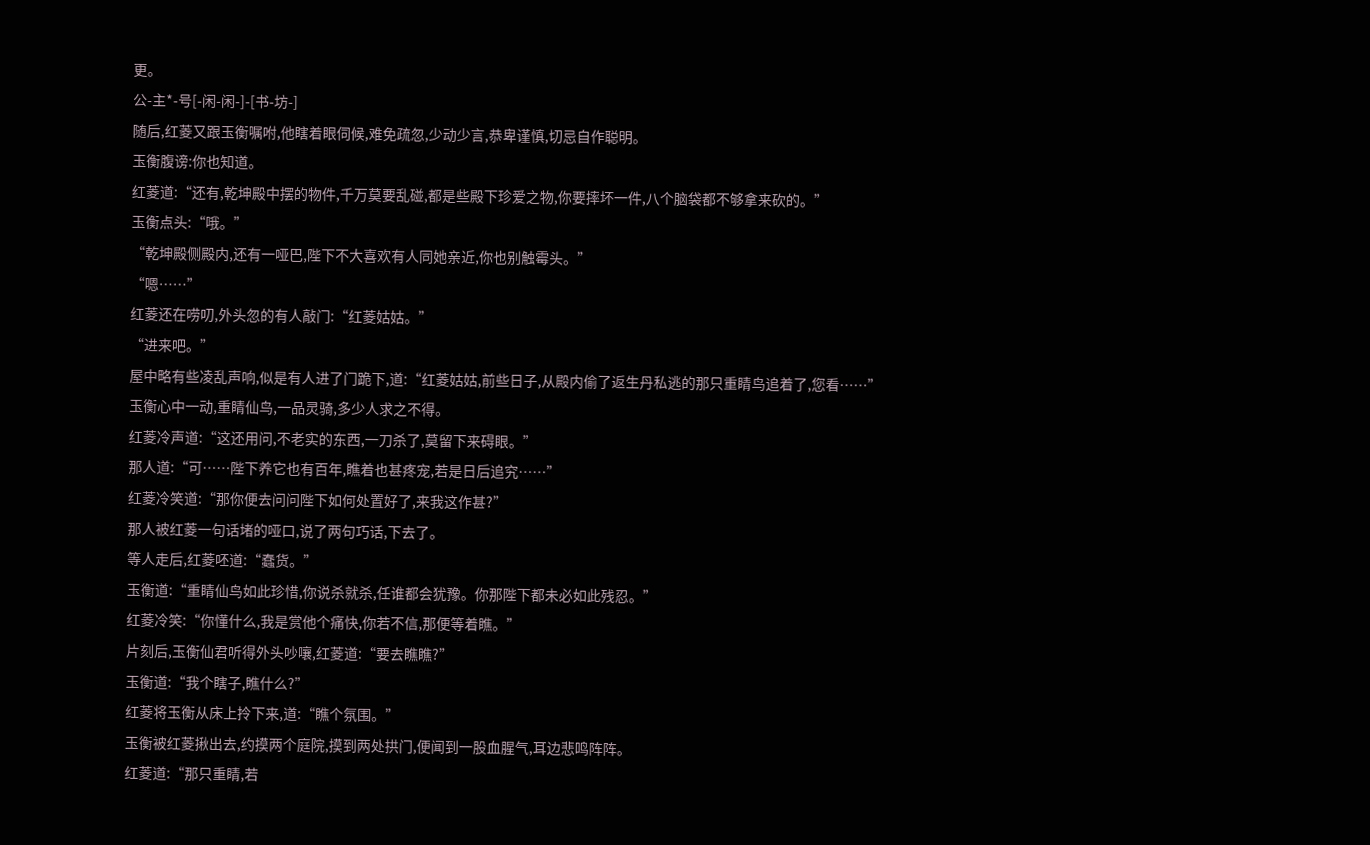更。
公-主*-号[-闲-闲-]-[书-坊-]
随后,红菱又跟玉衡嘱咐,他瞎着眼伺候,难免疏忽,少动少言,恭卑谨慎,切忌自作聪明。
玉衡腹谤:你也知道。
红菱道:“还有,乾坤殿中摆的物件,千万莫要乱碰,都是些殿下珍爱之物,你要摔坏一件,八个脑袋都不够拿来砍的。”
玉衡点头:“哦。”
“乾坤殿侧殿内,还有一哑巴,陛下不大喜欢有人同她亲近,你也别触霉头。”
“嗯……”
红菱还在唠叨,外头忽的有人敲门:“红菱姑姑。”
“进来吧。”
屋中略有些凌乱声响,似是有人进了门跪下,道:“红菱姑姑,前些日子,从殿内偷了返生丹私逃的那只重睛鸟追着了,您看……”
玉衡心中一动,重睛仙鸟,一品灵骑,多少人求之不得。
红菱冷声道:“这还用问,不老实的东西,一刀杀了,莫留下来碍眼。”
那人道:“可……陛下养它也有百年,瞧着也甚疼宠,若是日后追究……”
红菱冷笑道:“那你便去问问陛下如何处置好了,来我这作甚?”
那人被红菱一句话堵的哑口,说了两句巧话,下去了。
等人走后,红菱呸道:“蠢货。”
玉衡道:“重睛仙鸟如此珍惜,你说杀就杀,任谁都会犹豫。你那陛下都未必如此残忍。”
红菱冷笑:“你懂什么,我是赏他个痛快,你若不信,那便等着瞧。”
片刻后,玉衡仙君听得外头吵嚷,红菱道:“要去瞧瞧?”
玉衡道:“我个瞎子,瞧什么?”
红菱将玉衡从床上拎下来,道:“瞧个氛围。”
玉衡被红菱揪出去,约摸两个庭院,摸到两处拱门,便闻到一股血腥气,耳边悲鸣阵阵。
红菱道:“那只重睛,若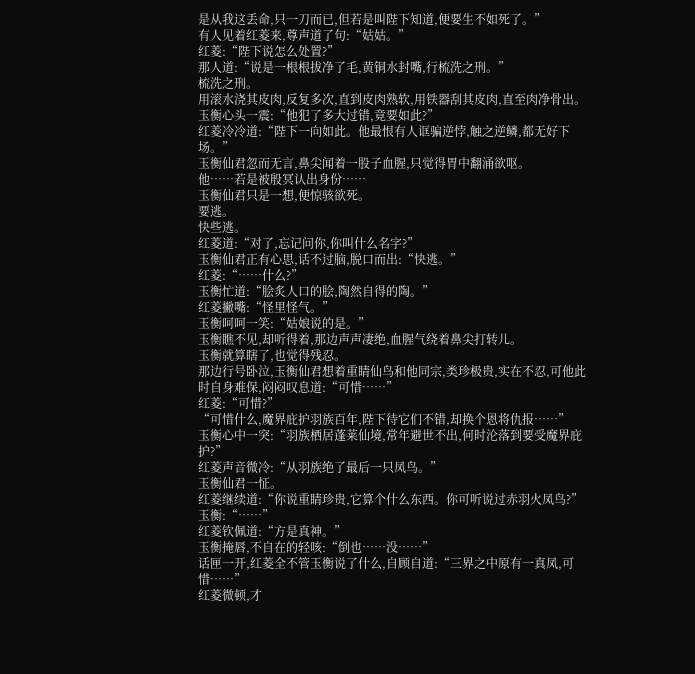是从我这丢命,只一刀而已,但若是叫陛下知道,便要生不如死了。”
有人见着红菱来,尊声道了句:“姑姑。”
红菱:“陛下说怎么处置?”
那人道:“说是一根根拔净了毛,黄铜水封嘴,行梳洗之刑。”
梳洗之刑。
用滚水浇其皮肉,反复多次,直到皮肉熟软,用铁器刮其皮肉,直至肉净骨出。
玉衡心头一震:“他犯了多大过错,竟要如此?”
红菱冷冷道:“陛下一向如此。他最恨有人诓骗逆悖,触之逆鳞,都无好下场。”
玉衡仙君忽而无言,鼻尖闻着一股子血腥,只觉得胃中翻涌欲呕。
他……若是被殷冥认出身份……
玉衡仙君只是一想,便惊骇欲死。
要逃。
快些逃。
红菱道:“对了,忘记问你,你叫什么名字?”
玉衡仙君正有心思,话不过脑,脱口而出:“快逃。”
红菱:“……什么?”
玉衡忙道:“脍炙人口的脍,陶然自得的陶。”
红菱撇嘴:“怪里怪气。”
玉衡呵呵一笑:“姑娘说的是。”
玉衡瞧不见,却听得着,那边声声凄绝,血腥气绕着鼻尖打转儿。
玉衡就算瞎了,也觉得残忍。
那边行号卧泣,玉衡仙君想着重睛仙鸟和他同宗,类珍极贵,实在不忍,可他此时自身难保,闷闷叹息道:“可惜……”
红菱:“可惜?”
“可惜什么,魔界庇护羽族百年,陛下待它们不错,却换个恩将仇报……”
玉衡心中一突:“羽族栖居蓬莱仙境,常年避世不出,何时沦落到要受魔界庇护?”
红菱声音微冷:“从羽族绝了最后一只凤鸟。”
玉衡仙君一怔。
红菱继续道:“你说重睛珍贵,它算个什么东西。你可听说过赤羽火凤鸟?”
玉衡:“……”
红菱钦佩道:“方是真神。”
玉衡掩唇,不自在的轻咳:“倒也……没……”
话匣一开,红菱全不管玉衡说了什么,自顾自道:“三界之中原有一真凤,可惜……”
红菱微顿,才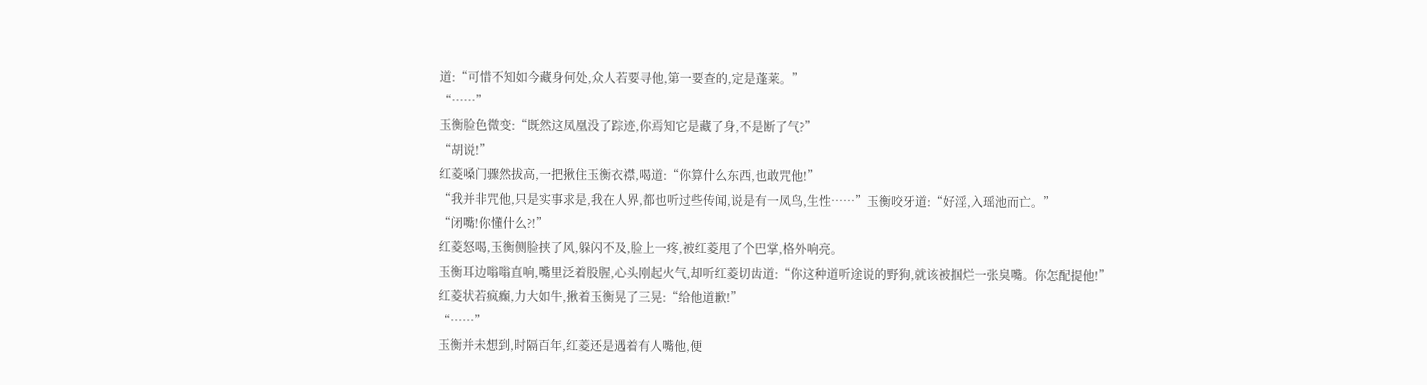道:“可惜不知如今藏身何处,众人若要寻他,第一要查的,定是蓬莱。”
“……”
玉衡脸色微变:“既然这凤凰没了踪迹,你焉知它是藏了身,不是断了气?”
“胡说!”
红菱嗓门骤然拔高,一把揪住玉衡衣襟,喝道:“你算什么东西,也敢咒他!”
“我并非咒他,只是实事求是,我在人界,都也听过些传闻,说是有一凤鸟,生性……”玉衡咬牙道:“好淫,入瑶池而亡。”
“闭嘴!你懂什么?!”
红菱怒喝,玉衡侧脸挟了风,躲闪不及,脸上一疼,被红菱甩了个巴掌,格外响亮。
玉衡耳边嗡嗡直响,嘴里泛着股腥,心头刚起火气,却听红菱切齿道:“你这种道听途说的野狗,就该被掴烂一张臭嘴。你怎配提他!”
红菱状若疯癫,力大如牛,揪着玉衡晃了三晃:“给他道歉!”
“……”
玉衡并未想到,时隔百年,红菱还是遇着有人嘴他,便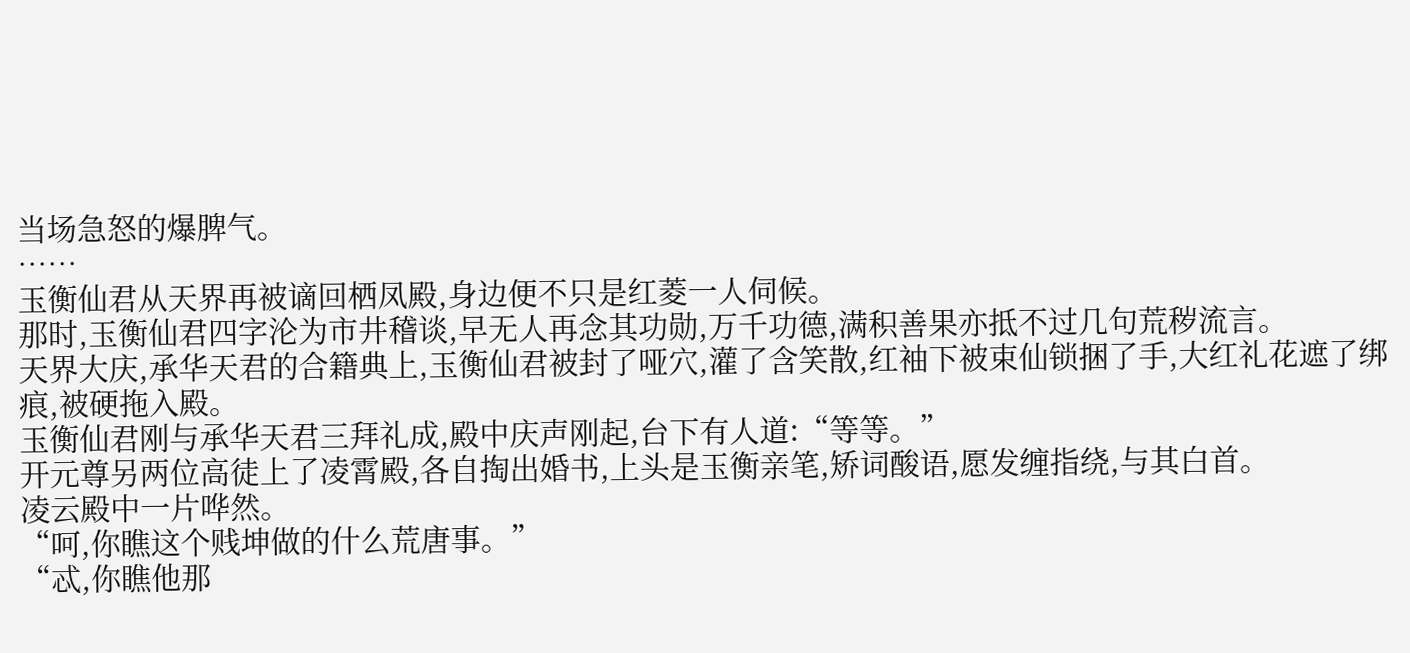当场急怒的爆脾气。
……
玉衡仙君从天界再被谪回栖凤殿,身边便不只是红菱一人伺候。
那时,玉衡仙君四字沦为市井稽谈,早无人再念其功勋,万千功德,满积善果亦抵不过几句荒秽流言。
天界大庆,承华天君的合籍典上,玉衡仙君被封了哑穴,灌了含笑散,红袖下被束仙锁捆了手,大红礼花遮了绑痕,被硬拖入殿。
玉衡仙君刚与承华天君三拜礼成,殿中庆声刚起,台下有人道:“等等。”
开元尊另两位高徒上了凌霄殿,各自掏出婚书,上头是玉衡亲笔,矫词酸语,愿发缠指绕,与其白首。
凌云殿中一片哗然。
“呵,你瞧这个贱坤做的什么荒唐事。”
“忒,你瞧他那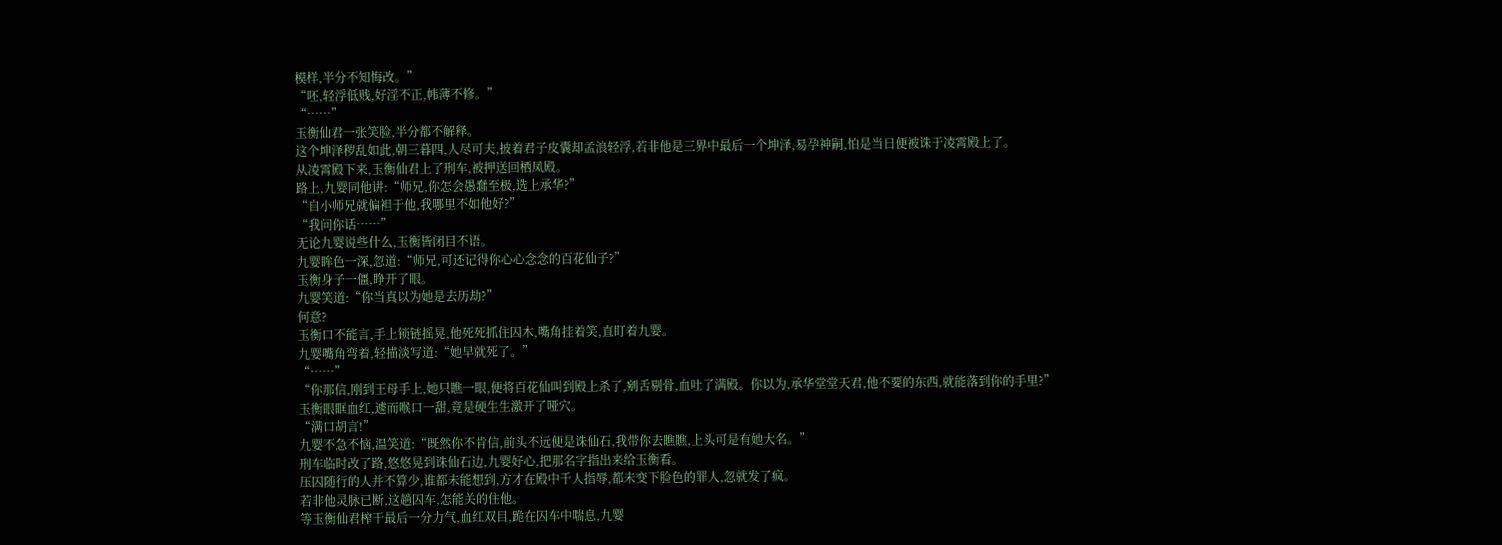模样,半分不知悔改。”
“呸,轻浮低贱,好淫不正,帏薄不修。”
“……”
玉衡仙君一张笑脸,半分都不解释。
这个坤泽秽乱如此,朝三暮四,人尽可夫,披着君子皮囊却孟浪轻浮,若非他是三界中最后一个坤泽,易孕神嗣,怕是当日便被诛于凌霄殿上了。
从凌霄殿下来,玉衡仙君上了刑车,被押送回栖凤殿。
路上,九婴同他讲:“师兄,你怎会愚蠢至极,选上承华?”
“自小师兄就偏袒于他,我哪里不如他好?”
“我问你话……”
无论九婴说些什么,玉衡皆闭目不语。
九婴眸色一深,忽道:“师兄,可还记得你心心念念的百花仙子?”
玉衡身子一僵,睁开了眼。
九婴笑道:“你当真以为她是去历劫?”
何意?
玉衡口不能言,手上锁链摇晃,他死死抓住囚木,嘴角挂着笑,直盯着九婴。
九婴嘴角弯着,轻描淡写道:“她早就死了。”
“……”
“你那信,刚到王母手上,她只瞧一眼,便将百花仙叫到殿上杀了,剜舌剔骨,血吐了满殿。你以为,承华堂堂天君,他不要的东西,就能落到你的手里?”
玉衡眼眶血红,遽而喉口一甜,竟是硬生生激开了哑穴。
“满口胡言!”
九婴不急不恼,温笑道:“既然你不肯信,前头不远便是诛仙石,我带你去瞧瞧,上头可是有她大名。”
刑车临时改了路,悠悠晃到诛仙石边,九婴好心,把那名字指出来给玉衡看。
压囚随行的人并不算少,谁都未能想到,方才在殿中千人指辱,都未变下脸色的罪人,忽就发了疯。
若非他灵脉已断,这趟囚车,怎能关的住他。
等玉衡仙君榨干最后一分力气,血红双目,跪在囚车中喘息,九婴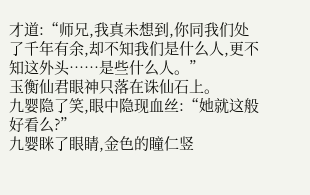才道:“师兄,我真未想到,你同我们处了千年有余,却不知我们是什么人,更不知这外头……是些什么人。”
玉衡仙君眼神只落在诛仙石上。
九婴隐了笑,眼中隐现血丝:“她就这般好看么?”
九婴眯了眼睛,金色的瞳仁竖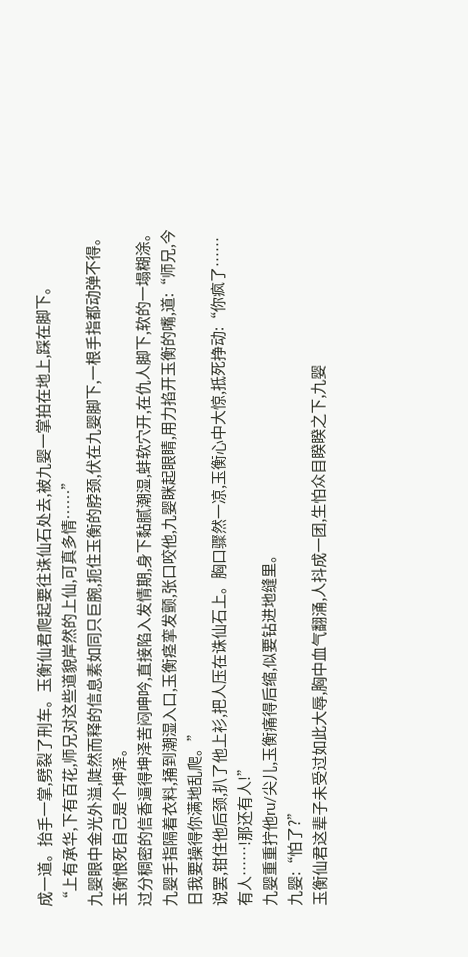成一道。抬手一掌,劈裂了刑车。玉衡仙君爬起要往诛仙石处去,被九婴一掌拍在地上,踩在脚下。
“上有承华,下有百花,师兄对这些道貌岸然的上仙,可真多情……”
九婴眼中金光外溢,陡然而释的信息素如同只巨腕,扼住玉衡的脖颈,伏在九婴脚下,一根手指都动弹不得。
玉衡恨死自己是个坤泽。
过分稠密的信香逼得坤泽苦闷呻吟,直接陷入发情期,身下黏腻潮湿,蚌软穴开,在仇人脚下,软的一塌糊涂。
九婴手指隔着衣料,捅到潮湿入口,玉衡痉挛发颤,张口咬他,九婴眯起眼睛,用力掐开玉衡的嘴,道:“师兄,今日我要操得你满地乱爬。”
说罢,钳住他后颈,扒了他上衫,把人压在诛仙石上。胸口骤然一凉,玉衡心中大惊,抵死挣动:“你疯了……有人……!那还有人!”
九婴重重拧他ru/尖儿,玉衡痛得后缩,似要钻进地缝里。
九婴:“怕了?”
玉衡仙君这辈子未受过如此大辱,胸中血气翻涌,人抖成一团,生怕众目睽睽之下,九婴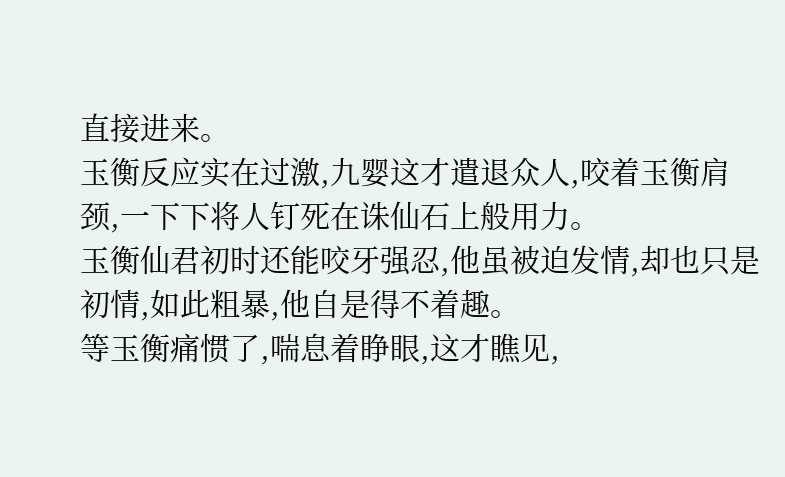直接进来。
玉衡反应实在过激,九婴这才遣退众人,咬着玉衡肩颈,一下下将人钉死在诛仙石上般用力。
玉衡仙君初时还能咬牙强忍,他虽被迫发情,却也只是初情,如此粗暴,他自是得不着趣。
等玉衡痛惯了,喘息着睁眼,这才瞧见,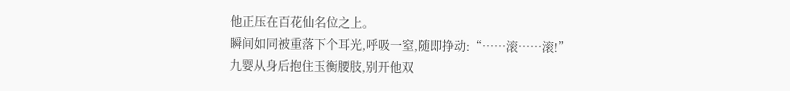他正压在百花仙名位之上。
瞬间如同被重落下个耳光,呼吸一窒,随即挣动:“……滚……滚!”
九婴从身后抱住玉衡腰肢,别开他双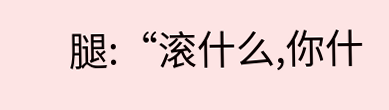腿:“滚什么,你什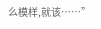么模样,就该……”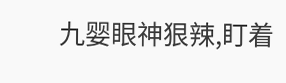九婴眼神狠辣,盯着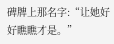碑牌上那名字:“让她好好瞧瞧才是。”